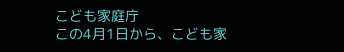こども家庭庁
この4月1日から、こども家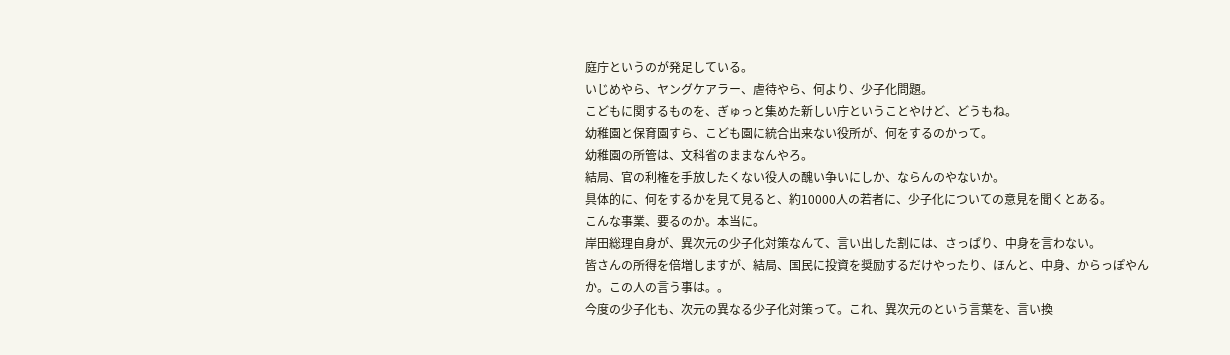庭庁というのが発足している。
いじめやら、ヤングケアラー、虐待やら、何より、少子化問題。
こどもに関するものを、ぎゅっと集めた新しい庁ということやけど、どうもね。
幼稚園と保育園すら、こども園に統合出来ない役所が、何をするのかって。
幼稚園の所管は、文科省のままなんやろ。
結局、官の利権を手放したくない役人の醜い争いにしか、ならんのやないか。
具体的に、何をするかを見て見ると、約10000人の若者に、少子化についての意見を聞くとある。
こんな事業、要るのか。本当に。
岸田総理自身が、異次元の少子化対策なんて、言い出した割には、さっぱり、中身を言わない。
皆さんの所得を倍増しますが、結局、国民に投資を奨励するだけやったり、ほんと、中身、からっぽやんか。この人の言う事は。。
今度の少子化も、次元の異なる少子化対策って。これ、異次元のという言葉を、言い換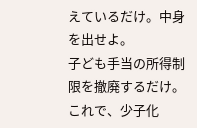えているだけ。中身を出せよ。
子ども手当の所得制限を撤廃するだけ。これで、少子化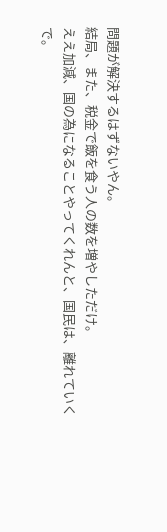問題が解決するはずないやん。
結局、また、税金で飯を食う人の数を増やしただけ。
ええ加減、国の為になることやってくれんと、国民は、離れていくで。